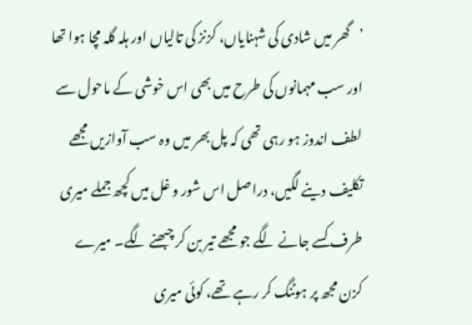’گھر میں شادی کی شہنایاں، کزنز کی تالیاں اور ہلہ گلہ مچا ہوا تھا اور سب مہمانوں کی طرح میں بھی اس خوشی کے ماحول سے لطف اندوز ہو رہی تھی کہ پل بھر میں وہ سب آوازیں مجھے تکلیف دینے لگیں، دراصل اس شور و غل میں کچھ جملے میری طرف کسے جانے لگے جو مجھے تیر بن کر چبھنے لگے۔ میرے کزن مجھ پر ہوٹنگ کر رہے تھے، کوئی میری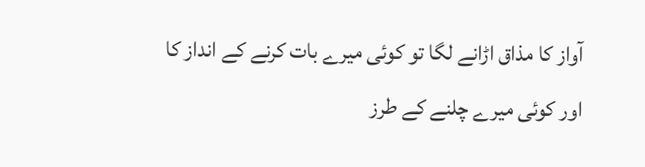آواز کا مذاق اڑانے لگا تو کوئی میرے بات کرنے کے انداز کا اور کوئی میرے چلنے کے طرز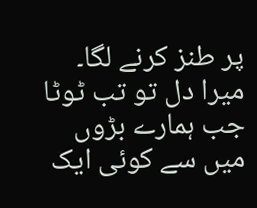پر طنز کرنے لگا۔ میرا دل تو تب ٹوٹا جب ہمارے بڑوں میں سے کوئی ایک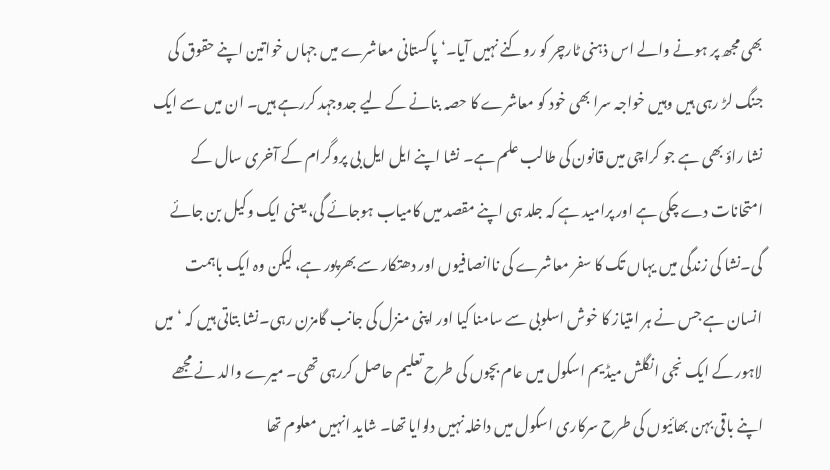بھی مجھ پر ہونے والے اس ذہنی ٹارچر کو روکنے نہیں آیا۔‘پاکستانی معاشرے میں جہاں خواتین اپنے حقوق کی جنگ لڑ رہی ہیں وہیں خواجہ سرا بھی خود کو معاشرے کا حصہ بنانے کے لیے جدوجہد کررہے ہیں۔ ان میں سے ایک نشا راؤ بھی ہے جو کراچی میں قانون کی طالب علم ہے۔ نشا اپنے ایل ایل بی پروگرام کے آخری سال کے امتحانات دے چکی ہے اور پرامید ہے کہ جلد ہی اپنے مقصد میں کامیاب ہوجائے گی، یعنی ایک وکیل بن جائے گی۔نشا کی زندگی میں یہاں تک کا سفر معاشرے کی ناانصافیوں اور دھتکار سے بھرپور ہے، لیکن وہ ایک باہمت انسان ہے جس نے ہر امتیاز کا خوش اسلوبی سے سامنا کیا اور اپنی منزل کی جانب گامزن رہی۔نشا بتاتی ہیں کہ ‘میں لاہور کے ایک نجی انگلش میڈیم اسکول میں عام بچوں کی طرح تعلیم حاصل کررہی تھی۔ میرے والد نے مجھے اپنے باقی بہن بھائیوں کی طرح سرکاری اسکول میں داخلہ نہیں دلوایا تھا۔ شاید انہیں معلوم تھا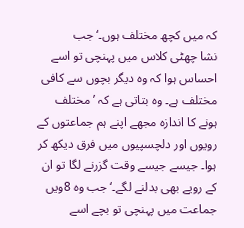کہ میں کچھ مختلف ہوں۔‘جب
نشا چھٹی کلاس میں پہنچی تو اسے احساس ہوا کہ وہ دیگر بچوں سے کافی مختلف ہے۔ وہ بتاتی ہے کہ ’مختلف ہونے کا اندازہ مجھے اپنے ہم جماعتوں کے رویوں اور دلچسپیوں میں فرق دیکھ کر ہوا۔ جیسے جیسے وقت گزرنے لگا تو ان کے رویے بھی بدلنے لگے۔‘جب وہ 8ویں جماعت میں پہنچی تو بچے اسے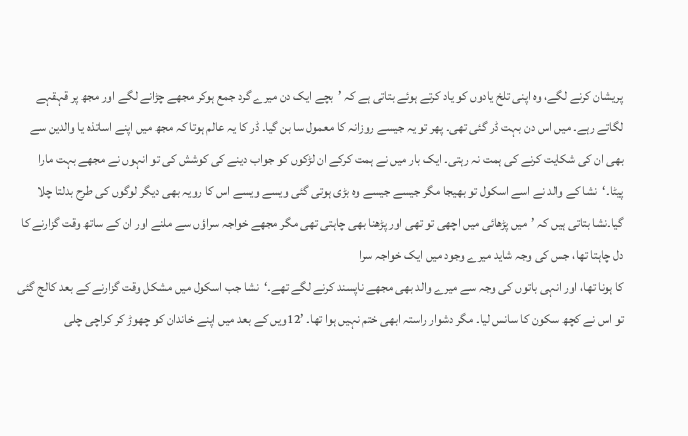پریشان کرنے لگے، وہ اپنی تلخ یادوں کو یاد کرتے ہوئے بتاتی ہے کہ ’بچے ایک دن میرے گرد جمع ہوکر مجھے چڑانے لگے اور مجھ پر قہقہے لگاتے رہے۔ میں اس دن بہت ڈر گئی تھی۔ پھر تو یہ جیسے روزانہ کا معمول سا بن گیا۔ ڈر کا یہ عالم ہوتا کہ مجھ میں اپنے اساتذہ یا والدین سے بھی ان کی شکایت کرنے کی ہمت نہ رہتی۔ ایک بار میں نے ہمت کرکے ان لڑکوں کو جواب دینے کی کوشش کی تو انہوں نے مجھے بہت مارا پیٹا۔‘نشا کے والد نے اسے اسکول تو بھیجا مگر جیسے جیسے وہ بڑی ہوتی گئی ویسے ویسے اس کا رویہ بھی دیگر لوگوں کی طرح بدلتا چلا گیا۔نشا بتاتی ہیں کہ ’میں پڑھائی میں اچھی تو تھی اور پڑھنا بھی چاہتی تھی مگر مجھے خواجہ سراؤں سے ملنے اور ان کے ساتھ وقت گزارنے کا دل چاہتا تھا، جس کی وجہ شاید میرے وجود میں ایک خواجہ سرا
کا ہونا تھا، اور انہی باتوں کی وجہ سے میرے والد بھی مجھے ناپسند کرنے لگے تھے۔‘نشا جب اسکول میں مشکل وقت گزارنے کے بعد کالج گئی تو اس نے کچھ سکون کا سانس لیا۔ مگر دشوار راستہ ابھی ختم نہیں ہوا تھا۔ ’12ویں کے بعد میں اپنے خاندان کو چھوڑ کر کراچی چلی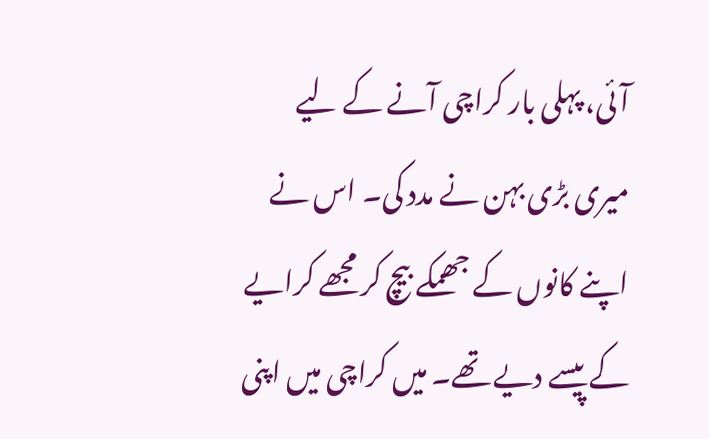آئی، پہلی بار کراچی آنے کے لیے میری بڑی بہن نے مدد کی۔ اس نے اپنے کانوں کے جھمکے بیچ کر مجھے کرایے کے پیسے دیے تھے۔ میں کراچی میں اپنی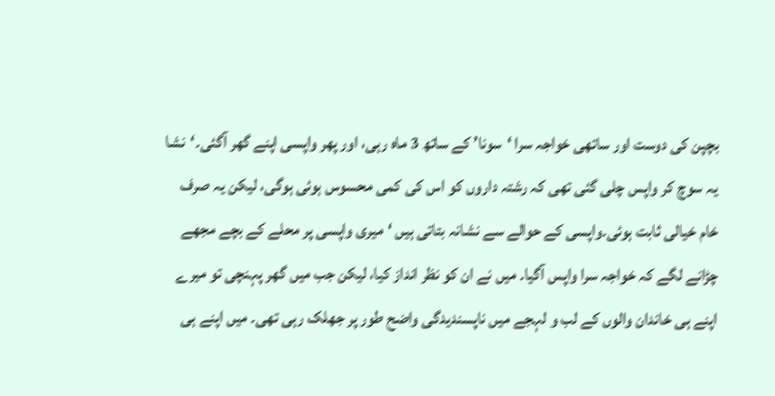بچپن کی دوست اور ساتھی خواجہ سرا ‘سونا’ کے ساتھ 3 ماہ رہی، اور پھر واپسی اپنے گھر آگئی۔‘نشا یہ سوچ کر واپس چلی گئی تھی کہ رشتہ داروں کو اس کی کمی محسوس ہوئی ہوگی، لیکن یہ صرف خام خیالی ثابت ہوئی۔واپسی کے حوالے سے نشانہ بتاتی ہیں ‘میری واپسی پر محلے کے بچے مجھے چڑانے لگے کہ خواجہ سرا واپس آگیا۔ میں نے ان کو نظر انداز کیا، لیکن جب میں گھر پہنچی تو میرے اپنے ہی خاندان والوں کے لب و لہجے میں ناپسندیدگی واضح طور پر جھلک رہی تھی۔ میں اپنے ہی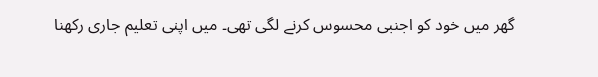گھر میں خود کو اجنبی محسوس کرنے لگی تھی۔ میں اپنی تعلیم جاری رکھنا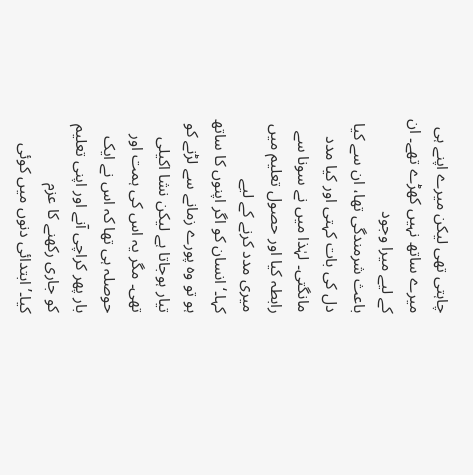چاہتی تھی لیکن میرے اپنے ہی میرے ساتھ نہیں کھڑے تھے۔ ان کے لیے میرا وجود
باعث شرمندگی تھا، ان سے کیا دل کی بات کہتی اور کیا مدد مانگتی۔ لہٰذا میں نے سونا سے رابطہ کیا اور حصول تعلیم میں میری مدد کرنے کے لیے کہا۔‘انسان کو اگر اپنوں کا ساتھ ہو تو وہ پورے زمانے سے لڑنے کو تیار ہوجاتا ہے لیکن نشا اکیلی تھی۔ مگر یہ اس کی ہمت اور حوصلہ ہی تھا کہ اس نے ایک بار پھر کراچی آنے اور اپنی تعلیم کو جاری رکھنے کا عزم کیا۔’ابتدائی دنوں میں کوئی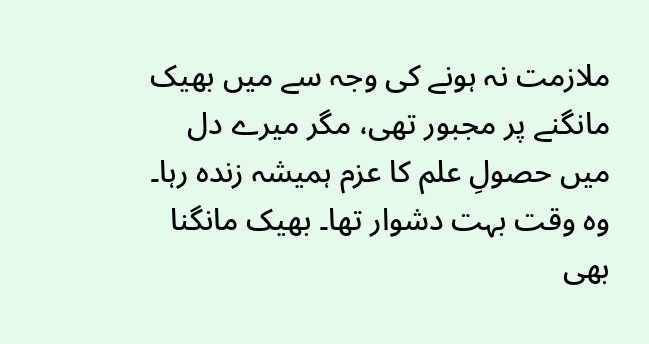ملازمت نہ ہونے کی وجہ سے میں بھیک مانگنے پر مجبور تھی، مگر میرے دل میں حصولِ علم کا عزم ہمیشہ زندہ رہا۔ وہ وقت بہت دشوار تھا۔ بھیک مانگنا بھی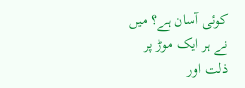کوئی آسان ہے؟ میں نے ہر ایک موڑ پر ذلت اور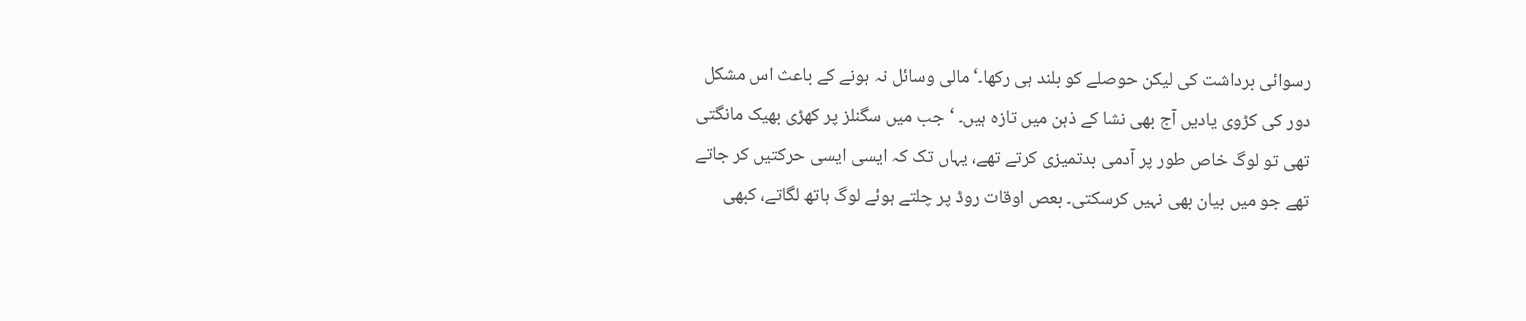رسوائی برداشت کی لیکن حوصلے کو بلند ہی رکھا۔‘مالی وسائل نہ ہونے کے باعث اس مشکل دور کی کڑوی یادیں آج بھی نشا کے ذہن میں تازہ ہیں۔ ‘جب میں سگنلز پر کھڑی بھیک مانگتی تھی تو لوگ خاص طور پر آدمی بدتمیزی کرتے تھے، یہاں تک کہ ایسی ایسی حرکتیں کر جاتے تھے جو میں بیان بھی نہیں کرسکتی۔ بعص اوقات روڈ پر چلتے ہوئے لوگ ہاتھ لگاتے، کبھی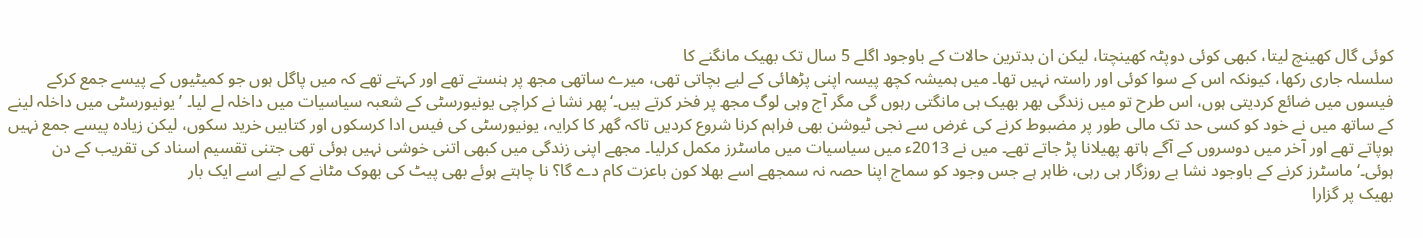کوئی گال کھینچ لیتا، کبھی کوئی دوپٹہ کھینچتا، لیکن ان بدترین حالات کے باوجود اگلے 5 سال تک بھیک مانگنے کا
سلسلہ جاری رکھا، کیونکہ اس کے سوا کوئی اور راستہ نہیں تھا۔ میں ہمیشہ کچھ پیسہ اپنی پڑھائی کے لیے بچاتی تھی، میرے ساتھی مجھ پر ہنستے تھے اور کہتے تھے کہ میں پاگل ہوں جو کمیٹیوں کے پیسے جمع کرکے فیسوں میں ضائع کردیتی ہوں، اس طرح تو میں زندگی بھر بھیک ہی مانگتی رہوں گی مگر آج وہی لوگ مجھ پر فخر کرتے ہیں۔‘پھر نشا نے کراچی یونیورسٹی کے شعبہ سیاسیات میں داخلہ لے لیا۔ ’یونیورسٹی میں داخلہ لینے کے ساتھ میں نے خود کو کسی حد تک مالی طور پر مضبوط کرنے کی غرض سے نجی ٹیوشن بھی فراہم کرنا شروع کردیں تاکہ گھر کا کرایہ، یونیورسٹی کی فیس ادا کرسکوں اور کتابیں خرید سکوں، لیکن زیادہ پیسے جمع نہیں ہوپاتے تھے اور آخر میں دوسروں کے آگے ہاتھ پھیلانا پڑ جاتے تھے۔ میں نے 2013ء میں سیاسیات میں ماسٹرز مکمل کرلیا۔ مجھے اپنی زندگی میں کبھی اتنی خوشی نہیں ہوئی تھی جتنی تقسیم اسناد کی تقریب کے دن ہوئی۔‘ماسٹرز کرنے کے باوجود نشا بے روزگار ہی رہی، ظاہر ہے جس وجود کو سماج اپنا حصہ نہ سمجھے اسے بھلا کون باعزت کام دے گا؟ نا چاہتے ہوئے بھی پیٹ کی بھوک مٹانے کے لیے اسے ایک بار
بھیک پر گزارا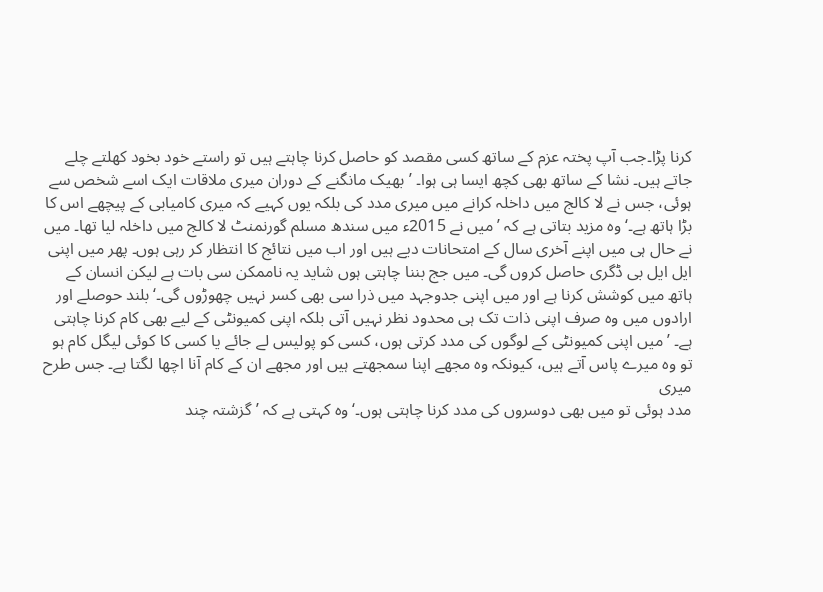کرنا پڑا۔جب آپ پختہ عزم کے ساتھ کسی مقصد کو حاصل کرنا چاہتے ہیں تو راستے خود بخود کھلتے چلے جاتے ہیں۔ نشا کے ساتھ بھی کچھ ایسا ہی ہوا۔ ’بھیک مانگنے کے دوران میری ملاقات ایک اسے شخص سے ہوئی، جس نے لا کالج میں داخلہ کرانے میں میری مدد کی بلکہ یوں کہیے کہ میری کامیابی کے پیچھے اس کا بڑا ہاتھ ہے۔‘وہ مزید بتاتی ہے کہ ’میں نے 2015ء میں سندھ مسلم گورنمنٹ لا کالج میں داخلہ لیا تھا۔ میں نے حال ہی میں اپنے آخری سال کے امتحانات دیے ہیں اور اب میں نتائج کا انتظار کر رہی ہوں۔ پھر میں اپنی ایل ایل بی ڈگری حاصل کروں گی۔ میں جج بننا چاہتی ہوں شاید یہ ناممکن سی بات ہے لیکن انسان کے ہاتھ میں کوشش کرنا ہے اور میں اپنی جدوجہد میں ذرا سی بھی کسر نہیں چھوڑوں گی۔‘بلند حوصلے اور ارادوں میں وہ صرف اپنی ذات تک ہی محدود نظر نہیں آتی بلکہ اپنی کمیونٹی کے لیے بھی کام کرنا چاہتی ہے۔ ’میں اپنی کمیونٹی کے لوگوں کی مدد کرتی ہوں، کسی کو پولیس لے جائے یا کسی کا کوئی لیگل کام ہو تو وہ میرے پاس آتے ہیں، کیونکہ وہ مجھے اپنا سمجھتے ہیں اور مجھے ان کے کام آنا اچھا لگتا ہے۔ جس طرح میری
مدد ہوئی تو میں بھی دوسروں کی مدد کرنا چاہتی ہوں۔‘وہ کہتی ہے کہ ’گزشتہ چند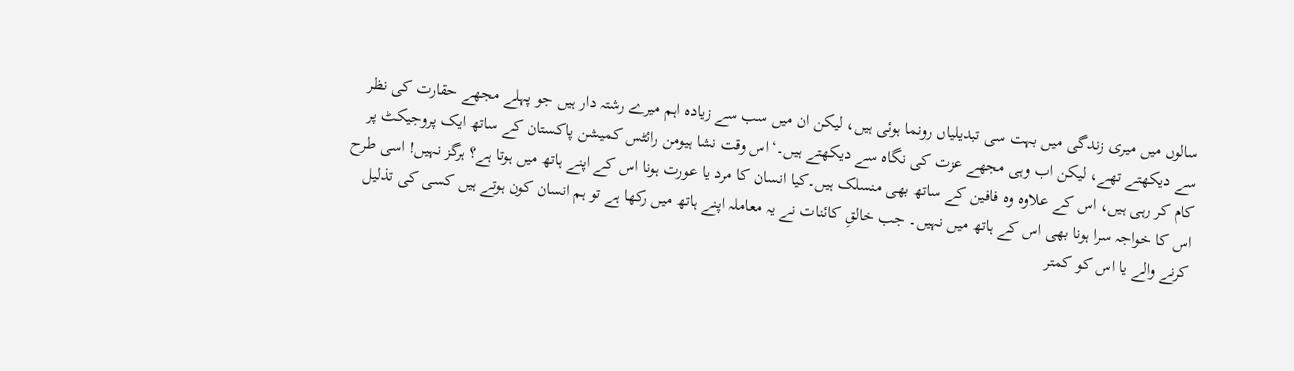سالوں میں میری زندگی میں بہت سی تبدیلیاں رونما ہوئی ہیں، لیکن ان میں سب سے زیادہ اہم میرے رشتہ دار ہیں جو پہلے مجھے حقارت کی نظر سے دیکھتے تھے، لیکن اب وہی مجھے عزت کی نگاہ سے دیکھتے ہیں۔‘اس وقت نشا ہیومن رائٹس کمیشن پاکستان کے ساتھ ایک پروجیکٹ پر کام کر رہی ہیں، اس کے علاوہ وہ فافین کے ساتھ بھی منسلک ہیں۔کیا انسان کا مرد یا عورت ہونا اس کے اپنے ہاتھ میں ہوتا ہے؟ ہرگز نہیں! اسی طرح اس کا خواجہ سرا ہونا بھی اس کے ہاتھ میں نہیں۔ جب خالقِ کائنات نے یہ معاملہ اپنے ہاتھ میں رکھا ہے تو ہم انسان کون ہوتے ہیں کسی کی تذلیل کرنے والے یا اس کو کمتر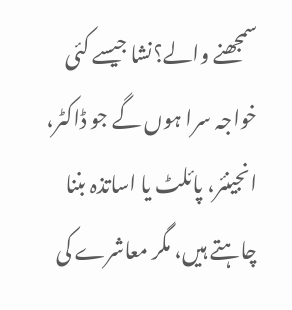سمجھنے والے؟نشا جیسے کئی خواجہ سرا ہوں گے جو ڈاکٹر، انجینئر، پائلٹ یا اساتذہ بننا چاہتے ہیں، مگر معاشرے کی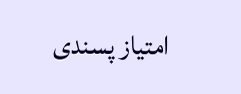امتیاز پسندی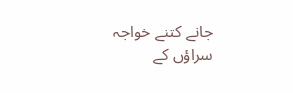جانے کتنے خواجہ سراؤں کے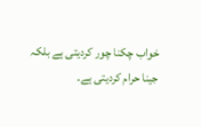خواب چکنا چور کردیتی ہے بلکہ جینا حرام کردیتی ہے۔